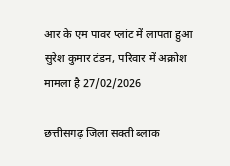आर के एम पावर प्लांट में लापता हुआ सुरेश कुमार टंडन, परिवार में अक्रोश मामला है 27/02/2026

छत्तीसगढ़ जिला सक्ती ब्लाक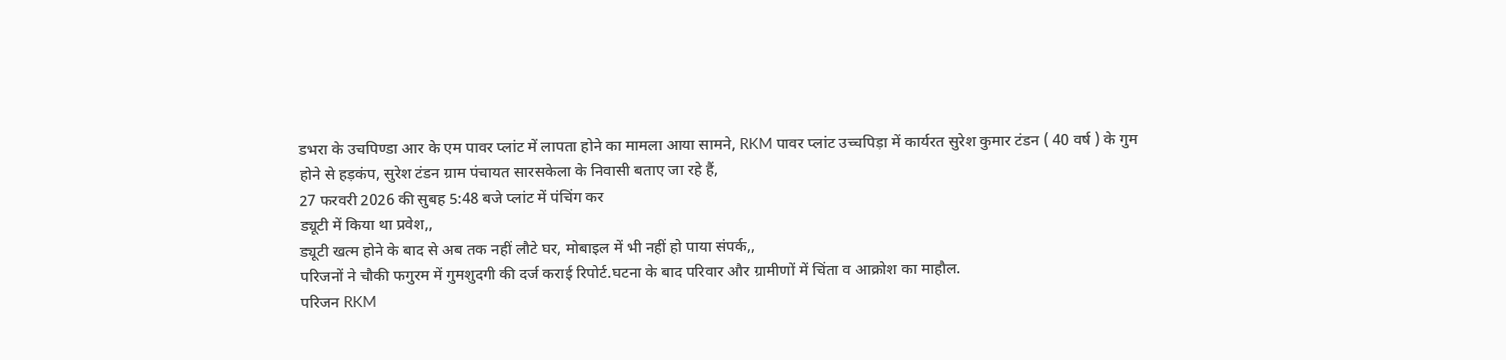डभरा के उचपिण्डा आर के एम पावर प्लांट में लापता होने का मामला आया सामने, RKM पावर प्लांट उच्चपिड़ा में कार्यरत सुरेश कुमार टंडन ( 40 वर्ष ) के गुम होने से हड़कंप, सुरेश टंडन ग्राम पंचायत सारसकेला के निवासी बताए जा रहे हैं,
27 फरवरी 2026 की सुबह 5:48 बजे प्लांट में पंचिंग कर
ड्यूटी में किया था प्रवेश,,
ड्यूटी खत्म होने के बाद से अब तक नहीं लौटे घर, मोबाइल में भी नहीं हो पाया संपर्क,,
परिजनों ने चौकी फगुरम में गुमशुदगी की दर्ज कराई रिपोर्ट.घटना के बाद परिवार और ग्रामीणों में चिंता व आक्रोश का माहौल.
परिजन RKM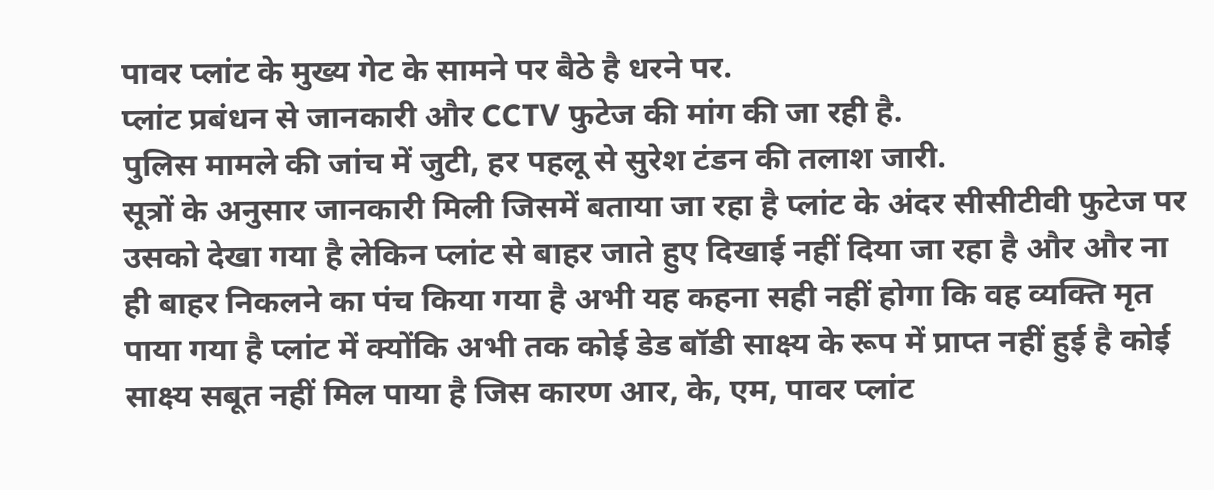पावर प्लांट के मुख्य गेट के सामने पर बैठे है धरने पर.
प्लांट प्रबंधन से जानकारी और CCTV फुटेज की मांग की जा रही है.
पुलिस मामले की जांच में जुटी, हर पहलू से सुरेश टंडन की तलाश जारी.
सूत्रों के अनुसार जानकारी मिली जिसमें बताया जा रहा है प्लांट के अंदर सीसीटीवी फुटेज पर उसको देखा गया है लेकिन प्लांट से बाहर जाते हुए दिखाई नहीं दिया जा रहा है और और ना ही बाहर निकलने का पंच किया गया है अभी यह कहना सही नहीं होगा कि वह व्यक्ति मृत पाया गया है प्लांट में क्योंकि अभी तक कोई डेड बॉडी साक्ष्य के रूप में प्राप्त नहीं हुई है कोई साक्ष्य सबूत नहीं मिल पाया है जिस कारण आर, के, एम, पावर प्लांट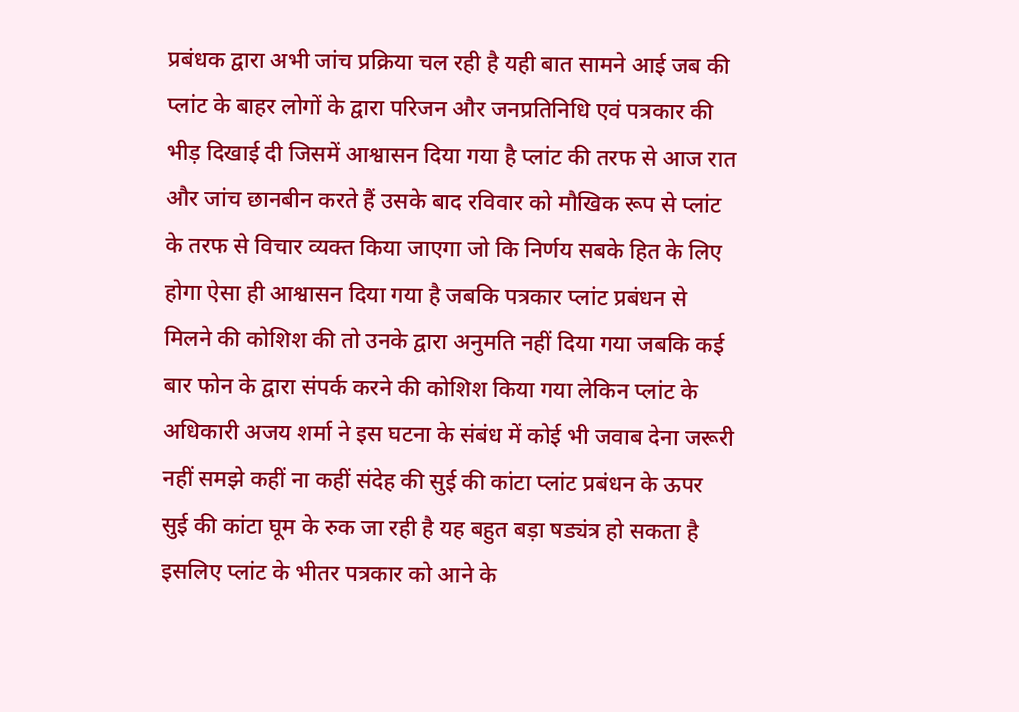प्रबंधक द्वारा अभी जांच प्रक्रिया चल रही है यही बात सामने आई जब की प्लांट के बाहर लोगों के द्वारा परिजन और जनप्रतिनिधि एवं पत्रकार की भीड़ दिखाई दी जिसमें आश्वासन दिया गया है प्लांट की तरफ से आज रात और जांच छानबीन करते हैं उसके बाद रविवार को मौखिक रूप से प्लांट के तरफ से विचार व्यक्त किया जाएगा जो कि निर्णय सबके हित के लिए होगा ऐसा ही आश्वासन दिया गया है जबकि पत्रकार प्लांट प्रबंधन से मिलने की कोशिश की तो उनके द्वारा अनुमति नहीं दिया गया जबकि कई बार फोन के द्वारा संपर्क करने की कोशिश किया गया लेकिन प्लांट के अधिकारी अजय शर्मा ने इस घटना के संबंध में कोई भी जवाब देना जरूरी नहीं समझे कहीं ना कहीं संदेह की सुई की कांटा प्लांट प्रबंधन के ऊपर सुई की कांटा घूम के रुक जा रही है यह बहुत बड़ा षड्यंत्र हो सकता है इसलिए प्लांट के भीतर पत्रकार को आने के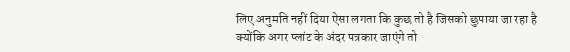लिए अनुमति नहीं दिया ऐसा लगता कि कुछ तो है जिसको छुपाया जा रहा है क्योंकि अगर प्लांट के अंदर पत्रकार जाएंगे तो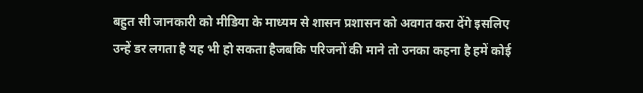बहुत सी जानकारी को मीडिया के माध्यम से शासन प्रशासन को अवगत करा देंगे इसलिए उन्हें डर लगता है यह भी हो सकता हैजबकि परिजनों की माने तो उनका कहना है हमें कोई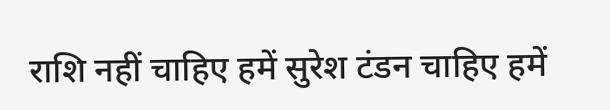राशि नहीं चाहिए हमें सुरेश टंडन चाहिए हमें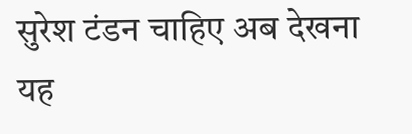सुरेश टंडन चाहिए अब देखना यह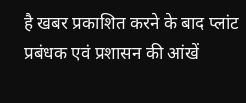है खबर प्रकाशित करने के बाद प्लांट प्रबंधक एवं प्रशासन की आंखें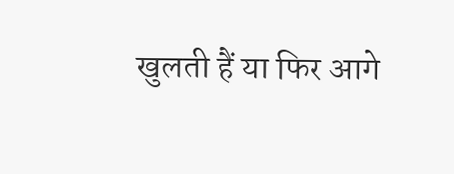खुलती हैं या फिर आगे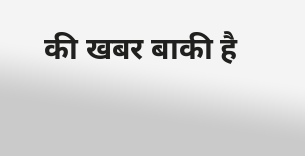की खबर बाकी है